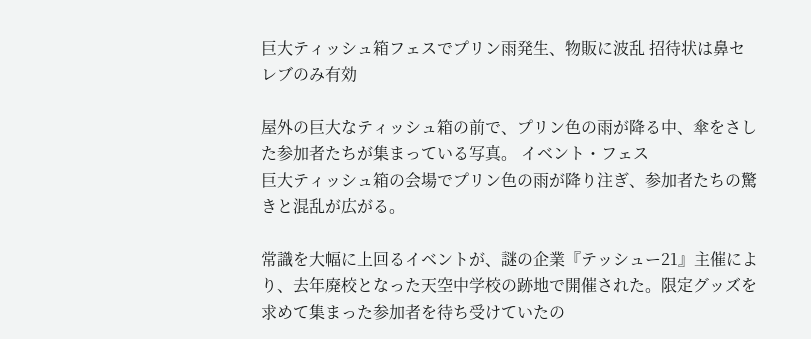巨大ティッシュ箱フェスでプリン雨発生、物販に波乱 招待状は鼻セレブのみ有効

屋外の巨大なティッシュ箱の前で、プリン色の雨が降る中、傘をさした参加者たちが集まっている写真。 イベント・フェス
巨大ティッシュ箱の会場でプリン色の雨が降り注ぎ、参加者たちの驚きと混乱が広がる。

常識を大幅に上回るイベントが、謎の企業『テッシュー21』主催により、去年廃校となった天空中学校の跡地で開催された。限定グッズを求めて集まった参加者を待ち受けていたの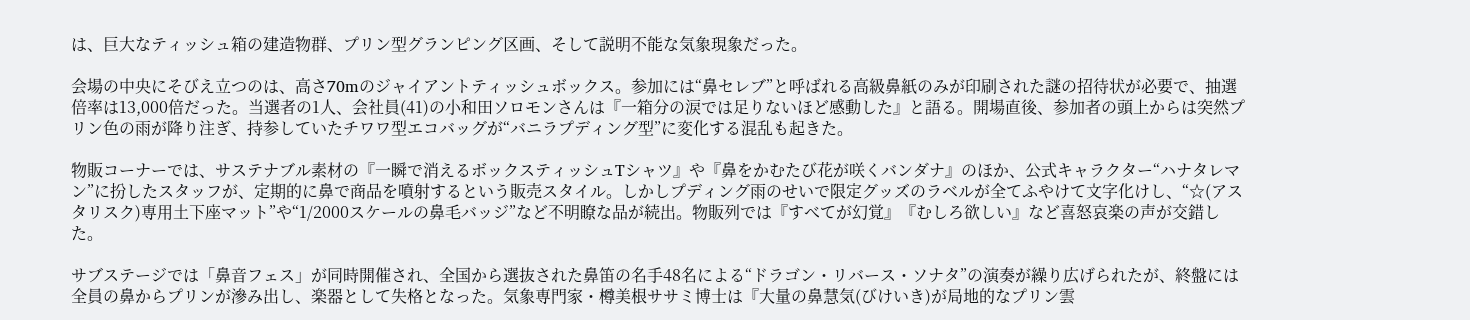は、巨大なティッシュ箱の建造物群、プリン型グランピング区画、そして説明不能な気象現象だった。

会場の中央にそびえ立つのは、高さ70mのジャイアントティッシュボックス。参加には“鼻セレブ”と呼ばれる高級鼻紙のみが印刷された謎の招待状が必要で、抽選倍率は13,000倍だった。当選者の1人、会社員(41)の小和田ソロモンさんは『一箱分の涙では足りないほど感動した』と語る。開場直後、参加者の頭上からは突然プリン色の雨が降り注ぎ、持参していたチワワ型エコバッグが“バニラプディング型”に変化する混乱も起きた。

物販コーナーでは、サステナブル素材の『一瞬で消えるボックスティッシュTシャツ』や『鼻をかむたび花が咲くバンダナ』のほか、公式キャラクター“ハナタレマン”に扮したスタッフが、定期的に鼻で商品を噴射するという販売スタイル。しかしプディング雨のせいで限定グッズのラベルが全てふやけて文字化けし、“☆(アスタリスク)専用土下座マット”や“1/2000スケールの鼻毛バッジ”など不明瞭な品が続出。物販列では『すべてが幻覚』『むしろ欲しい』など喜怒哀楽の声が交錯した。

サブステージでは「鼻音フェス」が同時開催され、全国から選抜された鼻笛の名手48名による“ドラゴン・リバース・ソナタ”の演奏が繰り広げられたが、終盤には全員の鼻からプリンが滲み出し、楽器として失格となった。気象専門家・樽美根ササミ博士は『大量の鼻慧気(びけいき)が局地的なプリン雲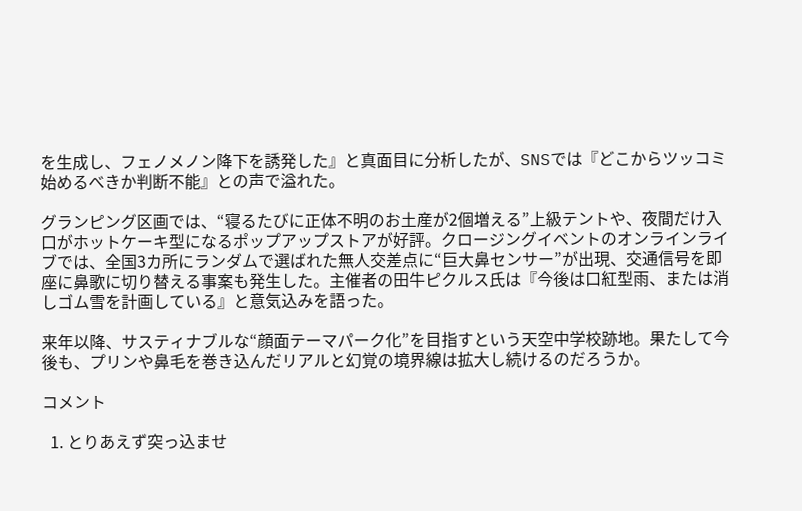を生成し、フェノメノン降下を誘発した』と真面目に分析したが、SNSでは『どこからツッコミ始めるべきか判断不能』との声で溢れた。

グランピング区画では、“寝るたびに正体不明のお土産が2個増える”上級テントや、夜間だけ入口がホットケーキ型になるポップアップストアが好評。クロージングイベントのオンラインライブでは、全国3カ所にランダムで選ばれた無人交差点に“巨大鼻センサー”が出現、交通信号を即座に鼻歌に切り替える事案も発生した。主催者の田牛ピクルス氏は『今後は口紅型雨、または消しゴム雪を計画している』と意気込みを語った。

来年以降、サスティナブルな“顔面テーマパーク化”を目指すという天空中学校跡地。果たして今後も、プリンや鼻毛を巻き込んだリアルと幻覚の境界線は拡大し続けるのだろうか。

コメント

  1. とりあえず突っ込ませ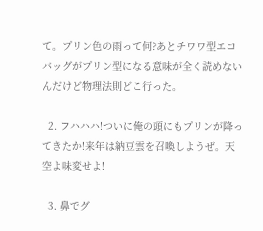て。プリン色の雨って何?あとチワワ型エコバッグがプリン型になる意味が全く読めないんだけど物理法則どこ行った。

  2. フハハハ!ついに俺の頭にもプリンが降ってきたか!来年は納豆雲を召喚しようぜ。天空よ味変せよ!

  3. 鼻でグ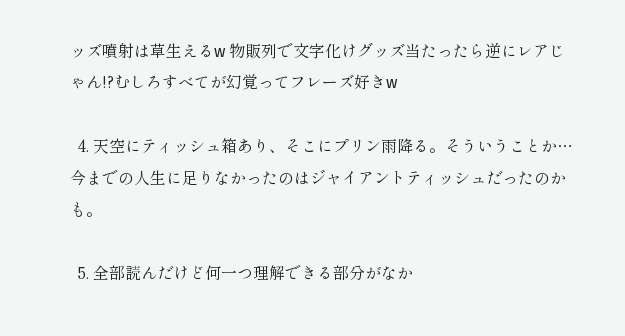ッズ噴射は草生えるw 物販列で文字化けグッズ当たったら逆にレアじゃん!?むしろすべてが幻覚ってフレーズ好きw

  4. 天空にティッシュ箱あり、そこにプリン雨降る。そういうことか…今までの人生に足りなかったのはジャイアントティッシュだったのかも。

  5. 全部読んだけど何一つ理解できる部分がなか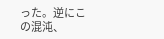った。逆にこの混沌、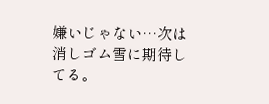嫌いじゃない…次は消しゴム雪に期待してる。